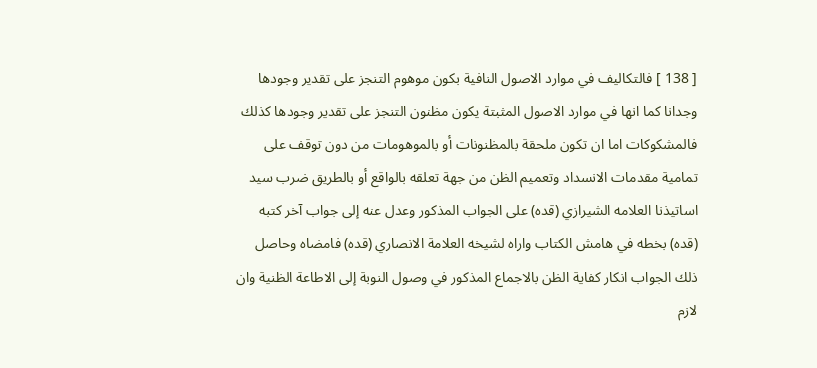[ 138 ] فالتكاليف في موارد الاصول النافية بكون موهوم التنجز على تقدير وجودها وجدانا كما انها في موارد الاصول المثبتة يكون مظنون التنجز على تقدير وجودها كذلك فالمشكوكات اما ان تكون ملحقة بالمظنونات أو بالموهومات من دون توقف على تمامية مقدمات الانسداد وتعميم الظن من جهة تعلقه بالواقع أو بالطريق ضرب سيد اساتيذنا العلامه الشيرازي (قده) على الجواب المذكور وعدل عنه إلى جواب آخر كتبه (قده) بخطه في هامش الكتاب واراه لشيخه العلامة الانصاري (قده) فامضاه وحاصل ذلك الجواب انكار كفاية الظن بالاجماع المذكور في وصول النوبة إلى الاطاعة الظنية وان لازم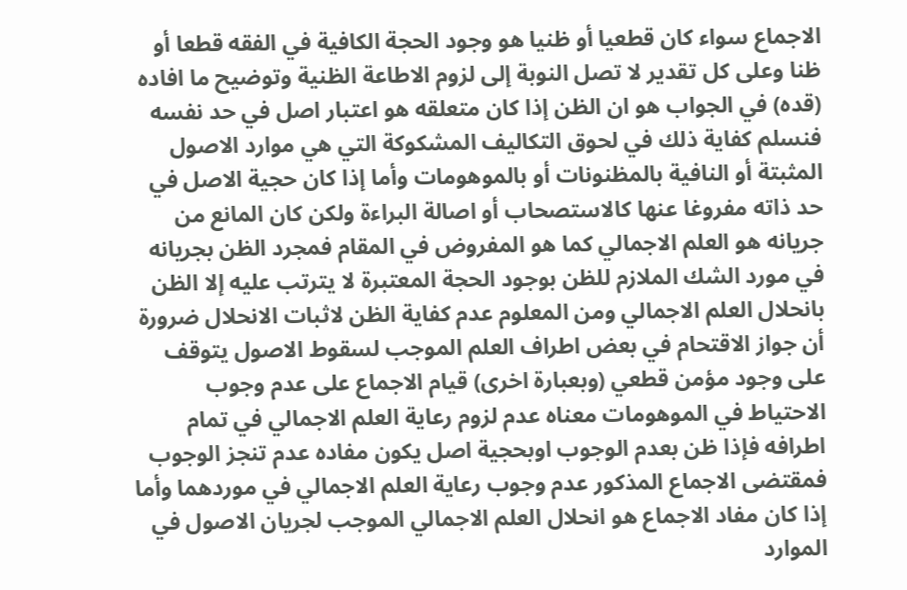الاجماع سواء كان قطعيا أو ظنيا هو وجود الحجة الكافية في الفقه قطعا أو ظنا وعلى كل تقدير لا تصل النوبة إلى لزوم الاطاعة الظنية وتوضيح ما افاده (قده) في الجواب هو ان الظن إذا كان متعلقه هو اعتبار اصل في حد نفسه فنسلم كفاية ذلك في لحوق التكاليف المشكوكة التي هي موارد الاصول المثبتة أو النافية بالمظنونات أو بالموهومات وأما إذا كان حجية الاصل في حد ذاته مفروغا عنها كالاستصحاب أو اصالة البراءة ولكن كان المانع من جريانه هو العلم الاجمالي كما هو المفروض في المقام فمجرد الظن بجريانه في مورد الشك الملازم للظن بوجود الحجة المعتبرة لا يترتب عليه إلا الظن بانحلال العلم الاجمالي ومن المعلوم عدم كفاية الظن لاثبات الانحلال ضرورة أن جواز الاقتحام في بعض اطراف العلم الموجب لسقوط الاصول يتوقف على وجود مؤمن قطعي (وبعبارة اخرى) قيام الاجماع على عدم وجوب الاحتياط في الموهومات معناه عدم لزوم رعاية العلم الاجمالي في تمام اطرافه فإذا ظن بعدم الوجوب اوبحجية اصل يكون مفاده عدم تنجز الوجوب فمقتضى الاجماع المذكور عدم وجوب رعاية العلم الاجمالي في موردهما وأما إذا كان مفاد الاجماع هو انحلال العلم الاجمالي الموجب لجريان الاصول في الموارد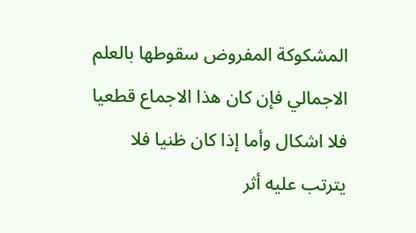المشكوكة المفروض سقوطها بالعلم الاجمالي فإن كان هذا الاجماع قطعيا فلا اشكال وأما إذا كان ظنيا فلا يترتب عليه أثر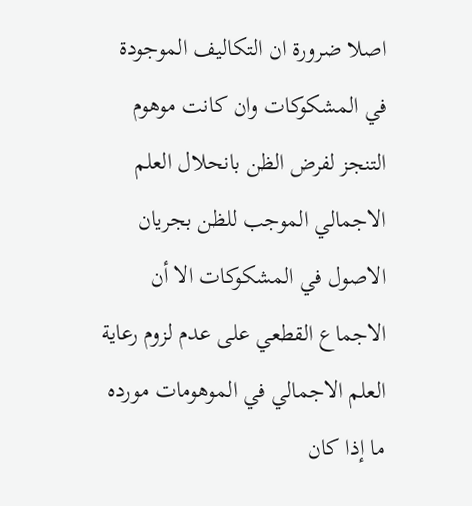اصلا ضرورة ان التكاليف الموجودة في المشكوكات وان كانت موهوم التنجز لفرض الظن بانحلال العلم الاجمالي الموجب للظن بجريان الاصول في المشكوكات الا أن الاجماع القطعي على عدم لزوم رعاية العلم الاجمالي في الموهومات مورده ما إذا كان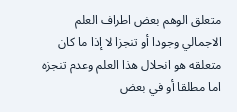متعلق الوهم بعض اطراف العلم الاجمالي وجودا أو تنجزا لا إذا ما كان متعلقه هو انحلال هذا العلم وعدم تنجزه اما مطلقا أو في بعض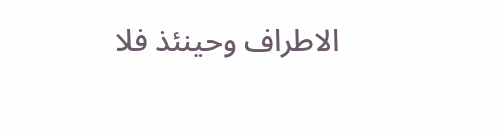الاطراف وحينئذ فلا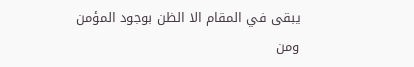يبقى في المقام الا الظن بوجود المؤمن ومن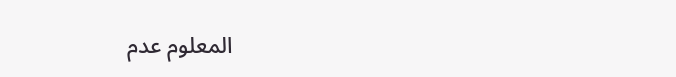المعلوم عدم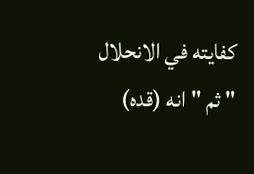كفايته في الانحلال " ثم " انه (قده)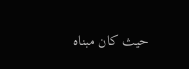حيث كان مبناه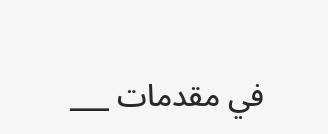في مقدمات ___